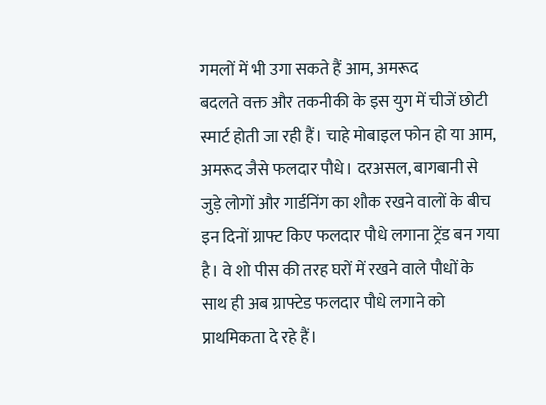गमलों में भी उगा सकते हैं आम, अमरूद
बदलते वक्त और तकनीकी के इस युग में चीजें छोटी स्मार्ट होती जा रही हैं। चाहे मोबाइल फोन हो या आम, अमरूद जैसे फलदार पौधे। दरअसल, बागबानी से जुड़े लोगों और गार्डनिंग का शौक रखने वालों के बीच इन दिनों ग्राफ्ट किए फलदार पौधे लगाना ट्रेंड बन गया है। वे शो पीस की तरह घरों में रखने वाले पौधों के साथ ही अब ग्राफ्टेड फलदार पौधे लगाने को प्राथमिकता दे रहे हैं।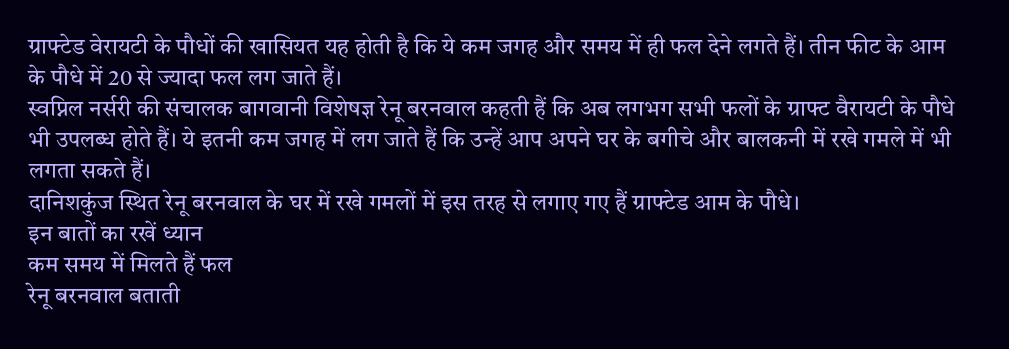ग्राफ्टेड वेरायटी के पौधों की खासियत यह होती है कि ये कम जगह और समय में ही फल देने लगते हैं। तीन फीट के आम के पौधे में 20 से ज्यादा फल लग जाते हैं।
स्वप्निल नर्सरी की संचालक बागवानी विशेषज्ञ रेनू बरनवाल कहती हैं कि अब लगभग सभी फलों के ग्राफ्ट वैरायटी के पौधे भी उपलब्ध होते हैं। ये इतनी कम जगह में लग जाते हैं कि उन्हें आप अपने घर के बगीचे और बालकनी में रखे गमले में भी लगता सकते हैं।
दानिशकुंज स्थित रेनू बरनवाल के घर में रखे गमलों में इस तरह से लगाए गए हैं ग्राफ्टेड आम के पौधे।
इन बातों का रखें ध्यान
कम समय में मिलते हैं फल
रेनू बरनवाल बताती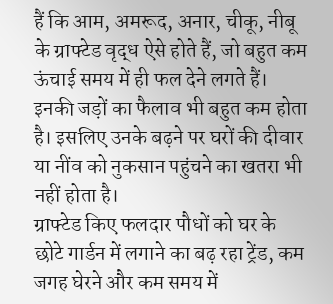हैं कि आम, अमरूद, अनार, चीकू, नीबू के ग्राफ्टेड वृद्ध ऐसे होते हैं, जो बहुत कम ऊंचाई समय में ही फल देने लगते हैं। इनकी जड़ों का फैलाव भी बहुत कम होता है। इसलिए उनके बढ़ने पर घरों की दीवार या नींव को नुकसान पहुंचने का खतरा भी नहीं होता है।
ग्राफ्टेड किए फलदार पौधों को घर के छोटे गार्डन में लगाने का बढ़ रहा ट्रेंड, कम जगह घेरने और कम समय में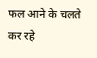फल आने के चलते कर रहे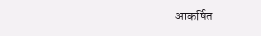आकर्षित